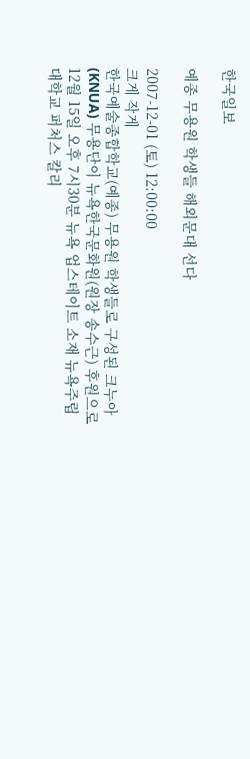한국일보

예종 무용원 학생들 해외문대 선다

2007-12-01 (토) 12:00:00
크게 작게
한국예술종합학교(예종) 무용원 학생들로 구성된 크누아(KNUA) 무용단이 뉴욕한국문화원(원장 송수근) 후원으로 12월 15일 오후 7시30분 뉴욕 업스테이트 소재 뉴욕주립대학교 퍼처스 칼리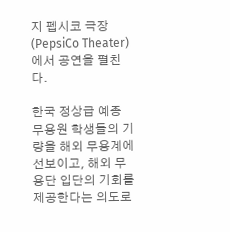지 펩시코 극장(PepsiCo Theater)에서 공연을 펼친다.

한국 정상급 예종 무용원 학생들의 기량을 해외 무용계에 선보이고, 해외 무용단 입단의 기회를 제공한다는 의도로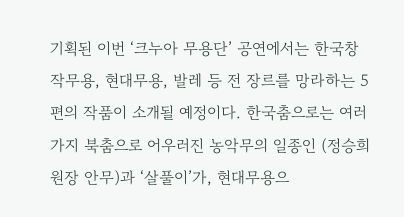기획된 이번 ‘크누아 무용단’ 공연에서는 한국창작무용, 현대무용, 발레 등 전 장르를 망라하는 5편의 작품이 소개될 예정이다. 한국춤으로는 여러 가지 북춤으로 어우러진 농악무의 일종인 (정승희 원장 안무)과 ‘살풀이’가, 현대무용으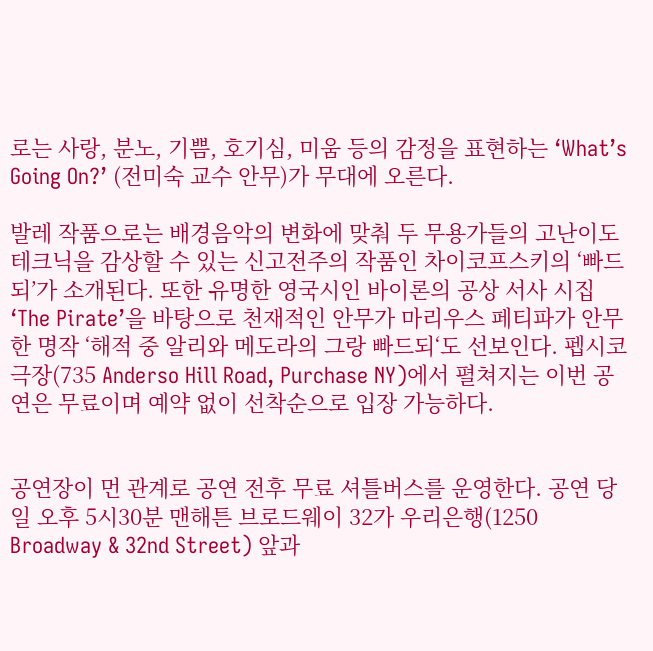로는 사랑, 분노, 기쁨, 호기심, 미움 등의 감정을 표현하는 ‘What’s Going On?’ (전미숙 교수 안무)가 무대에 오른다.

발레 작품으로는 배경음악의 변화에 맞춰 두 무용가들의 고난이도 테크닉을 감상할 수 있는 신고전주의 작품인 차이코프스키의 ‘빠드되’가 소개된다. 또한 유명한 영국시인 바이론의 공상 서사 시집 ‘The Pirate’을 바탕으로 천재적인 안무가 마리우스 페티파가 안무한 명작 ‘해적 중 알리와 메도라의 그랑 빠드되‘도 선보인다. 펩시코 극장(735 Anderso Hill Road, Purchase NY)에서 펼쳐지는 이번 공연은 무료이며 예약 없이 선착순으로 입장 가능하다.


공연장이 먼 관계로 공연 전후 무료 셔틀버스를 운영한다. 공연 당일 오후 5시30분 맨해튼 브로드웨이 32가 우리은행(1250 Broadway & 32nd Street) 앞과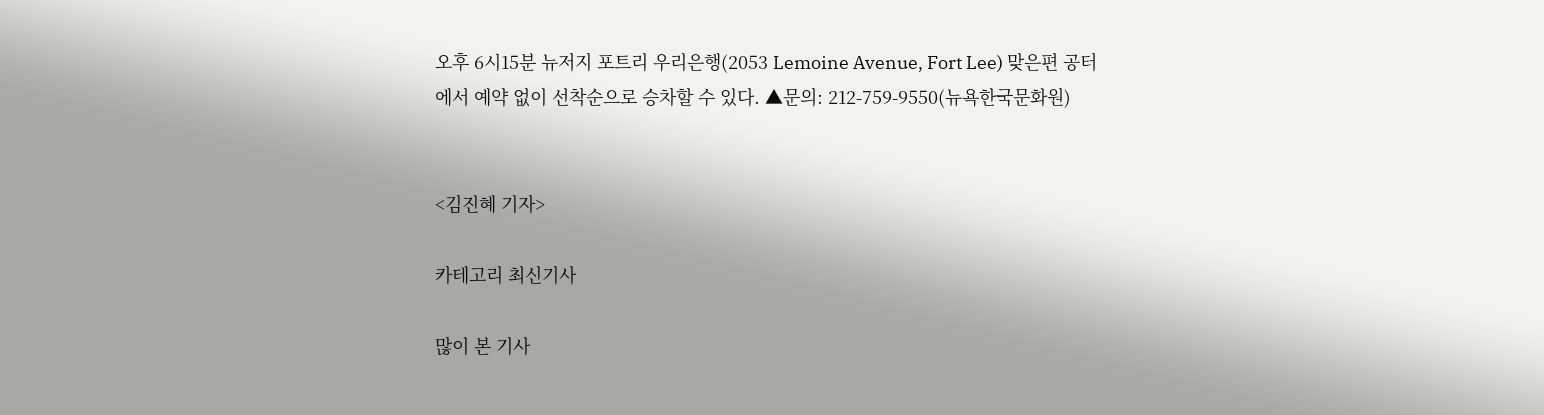오후 6시15분 뉴저지 포트리 우리은행(2053 Lemoine Avenue, Fort Lee) 맞은편 공터에서 예약 없이 선착순으로 승차할 수 있다. ▲문의: 212-759-9550(뉴욕한국문화원)


<김진혜 기자>

카테고리 최신기사

많이 본 기사